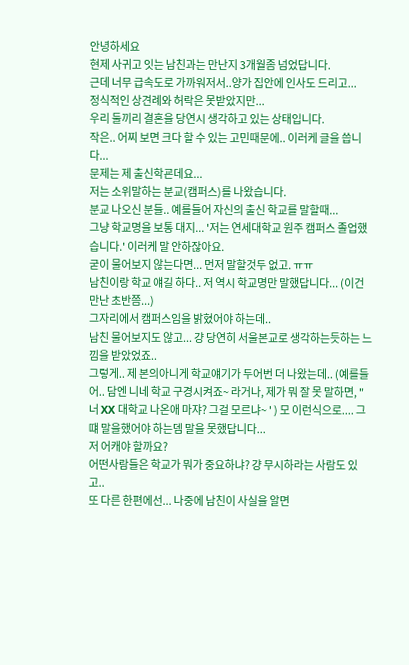안녕하세요
현제 사귀고 잇는 남친과는 만난지 3개월좀 넘었답니다.
근데 너무 급속도로 가까워저서..양가 집안에 인사도 드리고...
정식적인 상견례와 허락은 못받았지만...
우리 둘끼리 결혼을 당연시 생각하고 있는 상태입니다.
작은.. 어찌 보면 크다 할 수 있는 고민때문에.. 이러케 글을 씁니다...
문제는 제 출신학굔데요...
저는 소위말하는 분교(캠퍼스)를 나왔습니다.
분교 나오신 분들.. 예를들어 자신의 출신 학교를 말할때...
그냥 학교명을 보통 대지... '저는 연세대학교 원주 캠퍼스 졸업했습니다.' 이러케 말 안하잖아요.
굳이 물어보지 않는다면... 먼저 말할것두 없고. ㅠㅠ
남친이랑 학교 얘길 하다.. 저 역시 학교명만 말했답니다... (이건 만난 초반쯤...)
그자리에서 캠퍼스임을 밝혔어야 하는데..
남친 물어보지도 않고... 걍 당연히 서울본교로 생각하는듯하는 느낌을 받았었죠..
그렇게.. 제 본의아니게 학교얘기가 두어번 더 나왔는데.. (예를들어.. 담엔 니네 학교 구경시켜죠~ 라거나, 제가 뭐 잘 못 말하면, " 너 XX 대학교 나온애 마쟈? 그걸 모르냐~ ' ) 모 이런식으로.... 그떄 말을했어야 하는뎀 말을 못했답니다...
저 어캐야 할까요?
어떤사람들은 학교가 뭐가 중요하냐? 걍 무시하라는 사람도 있고..
또 다른 한편에선... 나중에 남친이 사실을 알면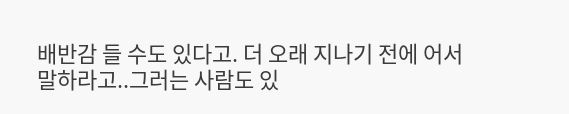배반감 들 수도 있다고. 더 오래 지나기 전에 어서
말하라고..그러는 사람도 있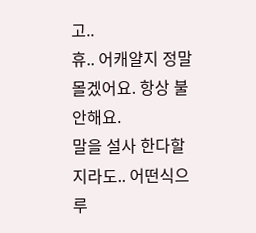고..
휴.. 어캐얄지 정말 몰겠어요. 항상 불안해요.
말을 설사 한다할지라도.. 어떤식으루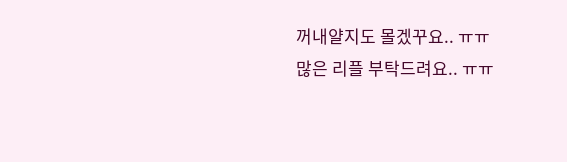꺼내얄지도 몰겠꾸요.. ㅠㅠ
많은 리플 부탁드려요.. ㅠㅠ